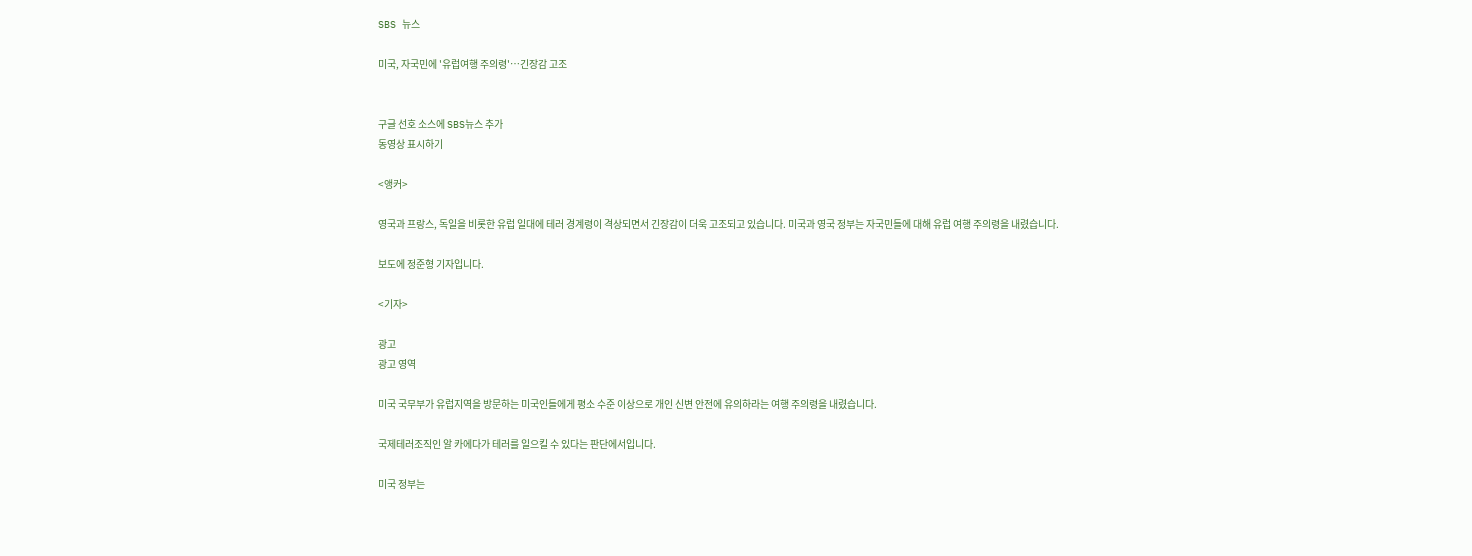SBS 뉴스

미국, 자국민에 '유럽여행 주의령'…긴장감 고조


구글 선호 소스에 SBS뉴스 추가
동영상 표시하기

<앵커>

영국과 프랑스, 독일을 비롯한 유럽 일대에 테러 경계령이 격상되면서 긴장감이 더욱 고조되고 있습니다. 미국과 영국 정부는 자국민들에 대해 유럽 여행 주의령을 내렸습니다.

보도에 정준형 기자입니다.

<기자>

광고
광고 영역

미국 국무부가 유럽지역을 방문하는 미국인들에게 평소 수준 이상으로 개인 신변 안전에 유의하라는 여행 주의령을 내렸습니다.

국제테러조직인 알 카에다가 테러를 일으킬 수 있다는 판단에서입니다.

미국 정부는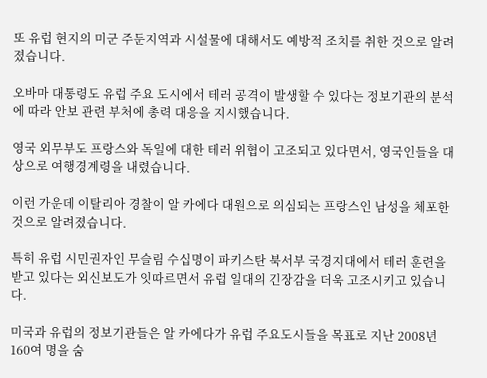또 유럽 현지의 미군 주둔지역과 시설물에 대해서도 예방적 조치를 취한 것으로 알려졌습니다.

오바마 대통령도 유럽 주요 도시에서 테러 공격이 발생할 수 있다는 정보기관의 분석에 따라 안보 관련 부처에 총력 대응을 지시했습니다.

영국 외무부도 프랑스와 독일에 대한 테러 위협이 고조되고 있다면서, 영국인들을 대상으로 여행경계령을 내렸습니다.

이런 가운데 이탈리아 경찰이 알 카에다 대원으로 의심되는 프랑스인 남성을 체포한 것으로 알려졌습니다.

특히 유럽 시민권자인 무슬림 수십명이 파키스탄 북서부 국경지대에서 테러 훈련을 받고 있다는 외신보도가 잇따르면서 유럽 일대의 긴장감을 더욱 고조시키고 있습니다.

미국과 유럽의 정보기관들은 알 카에다가 유럽 주요도시들을 목표로 지난 2008년 160여 명을 숨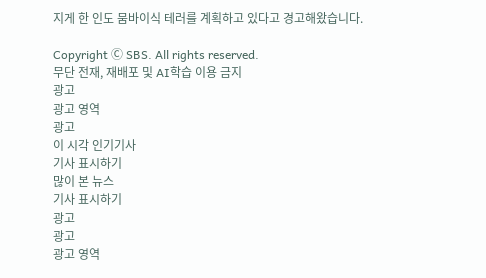지게 한 인도 뭄바이식 테러를 계획하고 있다고 경고해왔습니다.

Copyright Ⓒ SBS. All rights reserved.
무단 전재, 재배포 및 AI학습 이용 금지
광고
광고 영역
광고
이 시각 인기기사
기사 표시하기
많이 본 뉴스
기사 표시하기
광고
광고
광고 영역